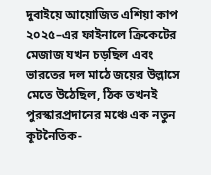দুবাইয়ে আয়োজিত এশিয়া কাপ ২০২৫–এর ফাইনালে ক্রিকেটের মেজাজ যখন চড়ছিল এবং ভারতের দল মাঠে জয়ের উল্লাসে মেতে উঠেছিল, ঠিক তখনই পুরস্কারপ্রদানের মঞ্চে এক নতুন কূটনৈতিক-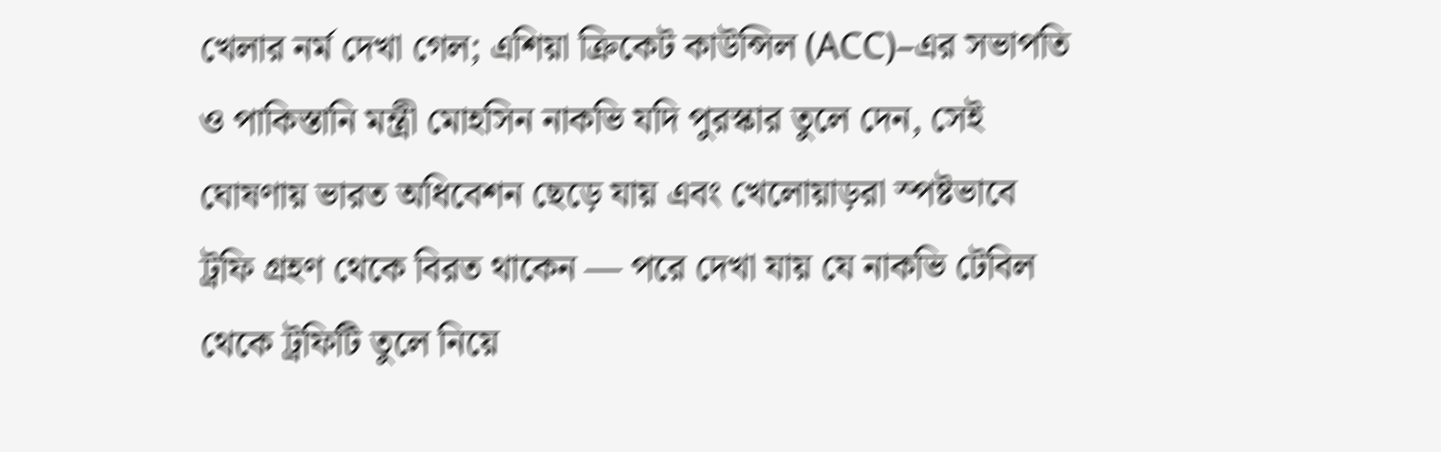খেলার নর্ম দেখা গেল; এশিয়া ক্রিকেট কাউন্সিল (ACC)–এর সভাপতি ও পাকিস্তানি মন্ত্রী মোহসিন নাকভি যদি পুরস্কার তুলে দেন, সেই ঘোষণায় ভারত অধিবেশন ছেড়ে যায় এবং খেলোয়াড়রা স্পষ্টভাবে ট্রফি গ্রহণ থেকে বিরত থাকেন — পরে দেখা যায় যে নাকভি টেবিল থেকে ট্রফিটি তুলে নিয়ে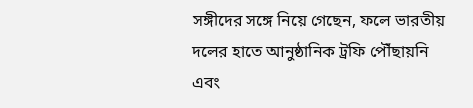সঙ্গীদের সঙ্গে নিয়ে গেছেন, ফলে ভারতীয় দলের হাতে আনুষ্ঠানিক ট্রফি পৌঁছায়নি এবং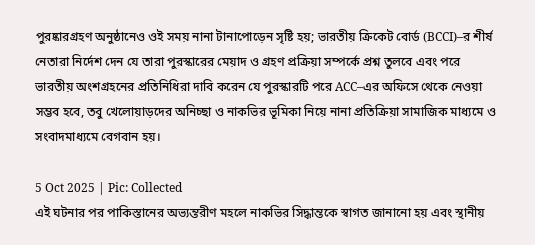পুরষ্কারগ্রহণ অনুষ্ঠানেও ওই সময় নানা টানাপোড়েন সৃষ্টি হয়; ভারতীয় ক্রিকেট বোর্ড (BCCI)–র শীর্ষ নেতারা নির্দেশ দেন যে তারা পুরস্কারের মেয়াদ ও গ্রহণ প্রক্রিয়া সম্পর্কে প্রশ্ন তুলবে এবং পরে ভারতীয় অংশগ্রহনের প্রতিনিধিরা দাবি করেন যে পুরস্কারটি পরে ACC–এর অফিসে থেকে নেওয়া সম্ভব হবে, তবু খেলোয়াড়দের অনিচ্ছা ও নাকভির ভূমিকা নিয়ে নানা প্রতিক্রিয়া সামাজিক মাধ্যমে ও সংবাদমাধ্যমে বেগবান হয়।

5 Oct 2025 | Pic: Collected
এই ঘটনার পর পাকিস্তানের অভ্যন্তরীণ মহলে নাকভির সিদ্ধান্তকে স্বাগত জানানো হয় এবং স্থানীয়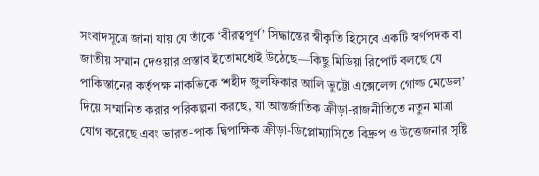সংবাদসূত্রে জানা যায় যে তাঁকে ‘বীরত্বপূর্ণ’ সিদ্ধান্তের স্বীকৃতি হিসেবে একটি স্বর্ণপদক বা জাতীয় সম্মান দেওয়ার প্রস্তাব ইতোমধ্যেই উঠেছে—কিছু মিডিয়া রিপোর্ট বলছে যে পাকিস্তানের কর্তৃপক্ষ নাকভিকে ‘শহীদ জুলফিকার আলি ভুট্টো এক্সেলেন্স গোল্ড মেডেল’ দিয়ে সম্মানিত করার পরিকল্পনা করছে, যা আন্তর্জাতিক ক্রীড়া-রাজনীতিতে নতুন মাত্রা যোগ করেছে এবং ভারত-পাক দ্বিপাক্ষিক ক্রীড়া-ডিপ্লোম্যাসিতে বিদ্রুপ ও উত্তেজনার সৃষ্টি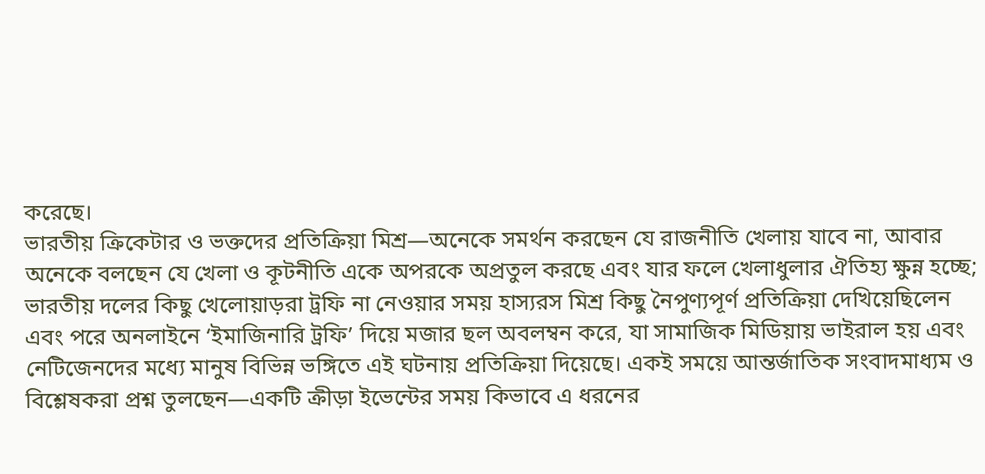করেছে।
ভারতীয় ক্রিকেটার ও ভক্তদের প্রতিক্রিয়া মিশ্র—অনেকে সমর্থন করছেন যে রাজনীতি খেলায় যাবে না, আবার অনেকে বলছেন যে খেলা ও কূটনীতি একে অপরকে অপ্রতুল করছে এবং যার ফলে খেলাধুলার ঐতিহ্য ক্ষুন্ন হচ্ছে; ভারতীয় দলের কিছু খেলোয়াড়রা ট্রফি না নেওয়ার সময় হাস্যরস মিশ্র কিছু নৈপুণ্যপূর্ণ প্রতিক্রিয়া দেখিয়েছিলেন এবং পরে অনলাইনে ‘ইমাজিনারি ট্রফি’ দিয়ে মজার ছল অবলম্বন করে, যা সামাজিক মিডিয়ায় ভাইরাল হয় এবং নেটিজেনদের মধ্যে মানুষ বিভিন্ন ভঙ্গিতে এই ঘটনায় প্রতিক্রিয়া দিয়েছে। একই সময়ে আন্তর্জাতিক সংবাদমাধ্যম ও বিশ্লেষকরা প্রশ্ন তুলছেন—একটি ক্রীড়া ইভেন্টের সময় কিভাবে এ ধরনের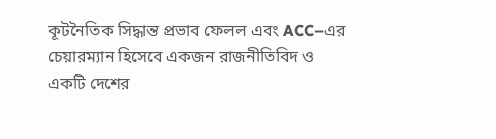কূটনৈতিক সিদ্ধান্ত প্রভাব ফেলল এবং ACC–এর চেয়ারম্যান হিসেবে একজন রাজনীতিবিদ ও একটি দেশের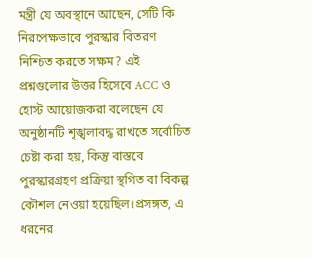মন্ত্রী যে অবস্থানে আছেন, সেটি কি নিরপেক্ষভাবে পুরস্কার বিতরণ নিশ্চিত করতে সক্ষম? এই প্রশ্নগুলোর উত্তর হিসেবে ACC ও হোস্ট আয়োজকরা বলেছেন যে অনুষ্ঠানটি শৃঙ্খলাবদ্ধ রাখতে সর্বোচিত চেষ্টা করা হয়, কিন্তু বাস্তবে পুরস্কারগ্রহণ প্রক্রিয়া স্থগিত বা বিকল্প কৌশল নেওয়া হয়েছিল।প্রসঙ্গত, এ ধরনের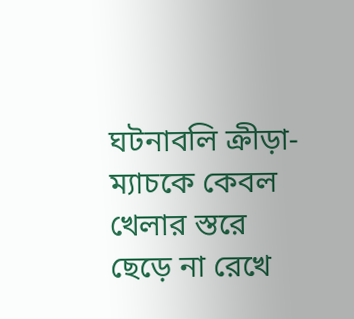ঘটনাবলি ক্রীড়া-ম্যাচকে কেবল খেলার স্তরে ছেড়ে না রেখে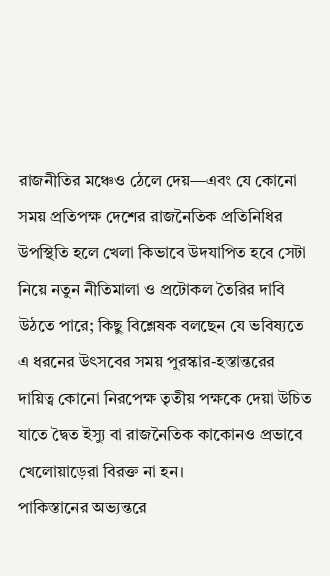রাজনীতির মঞ্চেও ঠেলে দেয়—এবং যে কোনো সময় প্রতিপক্ষ দেশের রাজনৈতিক প্রতিনিধির উপস্থিতি হলে খেলা কিভাবে উদযাপিত হবে সেটা নিয়ে নতুন নীতিমালা ও প্রটোকল তৈরির দাবি উঠতে পারে; কিছু বিশ্লেষক বলছেন যে ভবিষ্যতে এ ধরনের উৎসবের সময় পুরস্কার-হস্তান্তরের দায়িত্ব কোনো নিরপেক্ষ তৃতীয় পক্ষকে দেয়া উচিত যাতে দ্বৈত ইস্যু বা রাজনৈতিক কাকোনও প্রভাবে খেলোয়াড়েরা বিরক্ত না হন।
পাকিস্তানের অভ্যন্তরে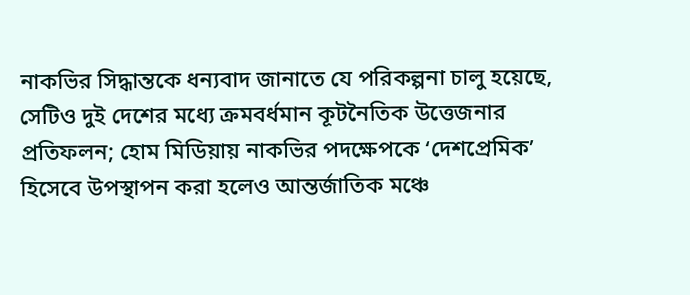নাকভির সিদ্ধান্তকে ধন্যবাদ জানাতে যে পরিকল্পনা চালু হয়েছে, সেটিও দুই দেশের মধ্যে ক্রমবর্ধমান কূটনৈতিক উত্তেজনার প্রতিফলন; হোম মিডিয়ায় নাকভির পদক্ষেপকে ‘দেশপ্রেমিক’ হিসেবে উপস্থাপন করা হলেও আন্তর্জাতিক মঞ্চে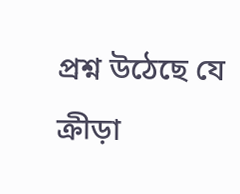প্রশ্ন উঠেছে যে ক্রীড়া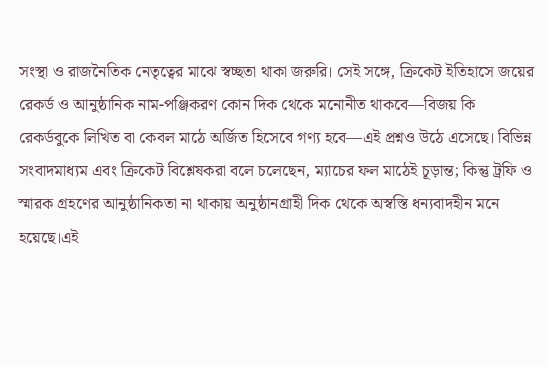সংস্থা ও রাজনৈতিক নেতৃত্বের মাঝে স্বচ্ছতা থাকা জরুরি। সেই সঙ্গে, ক্রিকেট ইতিহাসে জয়ের রেকর্ড ও আনুষ্ঠানিক নাম-পঞ্জিকরণ কোন দিক থেকে মনোনীত থাকবে—বিজয় কি রেকর্ডবুকে লিখিত বা কেবল মাঠে অর্জিত হিসেবে গণ্য হবে—এই প্রশ্নও উঠে এসেছে। বিভিন্ন সংবাদমাধ্যম এবং ক্রিকেট বিশ্লেষকরা বলে চলেছেন, ম্যাচের ফল মাঠেই চূড়ান্ত; কিন্তু ট্রফি ও স্মারক গ্রহণের আনুষ্ঠানিকতা না থাকায় অনুষ্ঠানগ্রাহী দিক থেকে অস্বস্তি ধন্যবাদহীন মনে হয়েছে।এই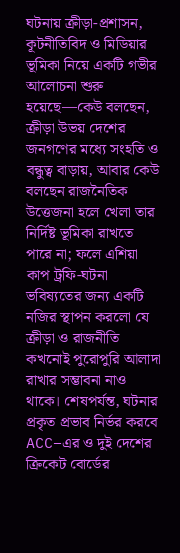ঘটনায় ক্রীড়া-প্রশাসন, কূটনীতিবিদ ও মিডিয়ার ভূমিকা নিয়ে একটি গভীর আলোচনা শুরু হয়েছে—কেউ বলছেন, ক্রীড়া উভয় দেশের জনগণের মধ্যে সংহতি ও বন্ধুত্ব বাড়ায়, আবার কেউ বলছেন রাজনৈতিক উত্তেজনা হলে খেলা তার নির্দিষ্ট ভূমিকা রাখতে পারে না; ফলে এশিয়া কাপ ট্রফি-ঘটনা ভবিষ্যতের জন্য একটি নজির স্থাপন করলো যে ক্রীড়া ও রাজনীতি কখনোই পুরোপুরি আলাদা রাখার সম্ভাবনা নাও থাকে। শেষপর্যন্ত, ঘটনার প্রকৃত প্রভাব নির্ভর করবে ACC–এর ও দুই দেশের ক্রিকেট বোর্ডের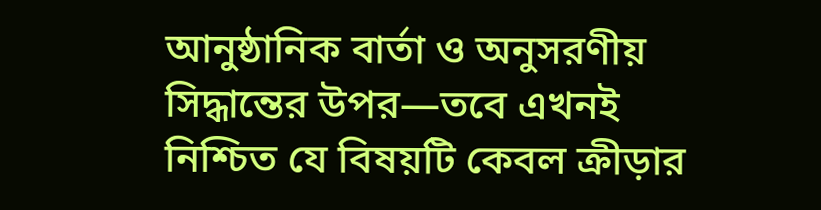আনুষ্ঠানিক বার্তা ও অনুসরণীয় সিদ্ধান্তের উপর—তবে এখনই নিশ্চিত যে বিষয়টি কেবল ক্রীড়ার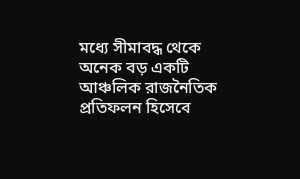মধ্যে সীমাবদ্ধ থেকে অনেক বড় একটি আঞ্চলিক রাজনৈতিক প্রতিফলন হিসেবে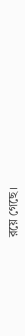রয়ে গেছে।